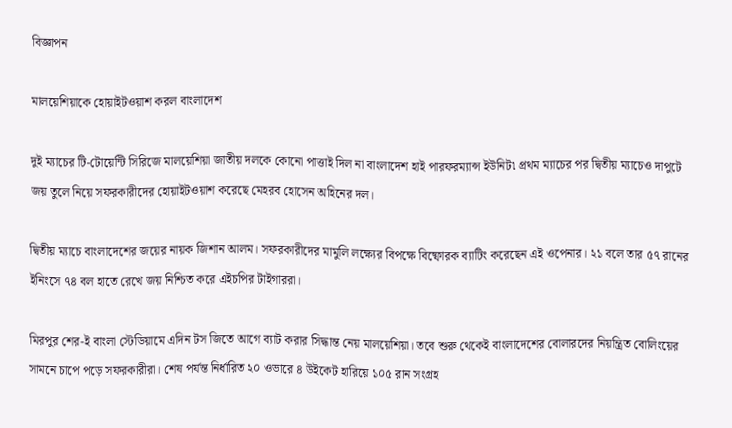বিজ্ঞাপন

মালয়েশিয়াকে হোয়াইটওয়াশ করল বাংলাদেশ

দুই ম্যাচের টি-টোয়েন্টি সিরিজে মালয়েশিয়া জাতীয় দলকে কোনো পাত্তাই দিল না বাংলাদেশ হাই পারফরম্যান্স ইউনিট৷ প্রথম ম্যাচের পর দ্বিতীয় ম্যাচেও দাপুটে জয় তুলে নিয়ে সফরকারীদের হোয়াইটওয়াশ করেছে মেহরব হোসেন অহিনের দল।

দ্বিতীয় ম্যাচে বাংলাদেশের জয়ের নায়ক জিশান আলম। সফরকারীদের মামুলি লক্ষ্যের বিপক্ষে বিষ্ফোরক ব্যাটিং করেছেন এই ওপেনার। ২১ বলে তার ৫৭ রানের ইনিংসে ৭৪ বল হাতে রেখে জয় নিশ্চিত করে এইচপির টাইগাররা।

মিরপুর শের-ই বাংলা স্টেডিয়ামে এদিন টস জিতে আগে ব্যাট করার সিদ্ধান্ত নেয় মালয়েশিয়া। তবে শুরু থেকেই বাংলাদেশের বোলারদের নিয়ন্ত্রিত বোলিংয়ের সামনে চাপে পড়ে সফরকারীরা। শেষ পর্যন্ত নির্ধারিত ২০ ওভারে ৪ উইকেট হারিয়ে ১০৫ রান সংগ্রহ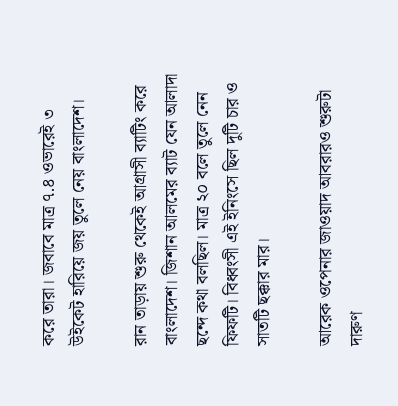করে তারা। জবাবে মাত্র ৭.৪ ওভারেই ৩ উইকেট হারিয়ে জয় তুলে নেয় বাংলাদেশ।

রান তাড়ায় শুরু থেকেই আগ্রাসী ব্যাটিং করে বাংলাদেশ। জিশান আলমের ব্যাট যেন আলাদা ছন্দে কথা বলছিল। মাত্র ২০ বলে তুলে নেন ফিফটি। বিধ্বংসী এই ইনিংসে ছিল দুটি চার ও সাতটি ছক্কার মার।

আরেক ওপেনার জাওয়াদ আবরারও শুরুটা দারুণ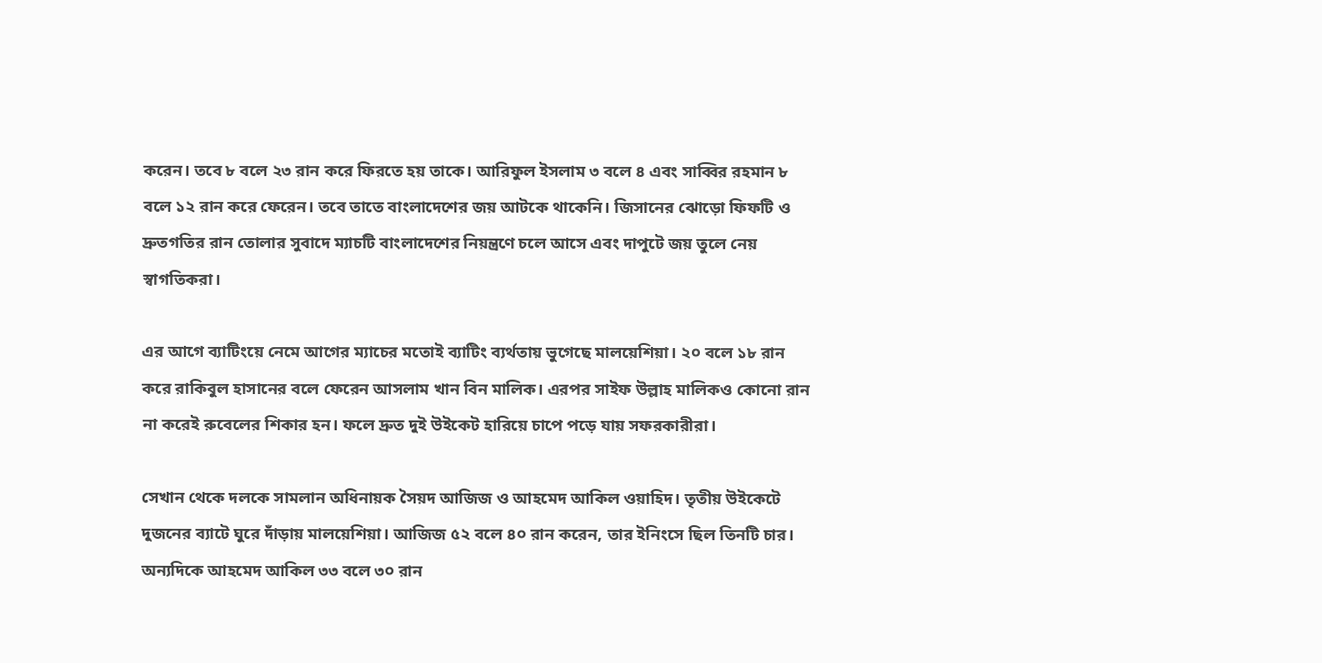করেন। তবে ৮ বলে ২৩ রান করে ফিরতে হয় তাকে। আরিফুল ইসলাম ৩ বলে ৪ এবং সাব্বির রহমান ৮ বলে ১২ রান করে ফেরেন। তবে তাতে বাংলাদেশের জয় আটকে থাকেনি। জিসানের ঝোড়ো ফিফটি ও দ্রুতগতির রান তোলার সুবাদে ম্যাচটি বাংলাদেশের নিয়ন্ত্রণে চলে আসে এবং দাপুটে জয় তুলে নেয় স্বাগতিকরা।

এর আগে ব্যাটিংয়ে নেমে আগের ম্যাচের মতোই ব্যাটিং ব্যর্থতায় ভুগেছে মালয়েশিয়া। ২০ বলে ১৮ রান করে রাকিবুল হাসানের বলে ফেরেন আসলাম খান বিন মালিক। এরপর সাইফ উল্লাহ মালিকও কোনো রান না করেই রুবেলের শিকার হন। ফলে দ্রুত দুই উইকেট হারিয়ে চাপে পড়ে যায় সফরকারীরা।

সেখান থেকে দলকে সামলান অধিনায়ক সৈয়দ আজিজ ও আহমেদ আকিল ওয়াহিদ। তৃতীয় উইকেটে দুজনের ব্যাটে ঘুরে দাঁড়ায় মালয়েশিয়া। আজিজ ৫২ বলে ৪০ রান করেন, তার ইনিংসে ছিল তিনটি চার। অন্যদিকে আহমেদ আকিল ৩৩ বলে ৩০ রান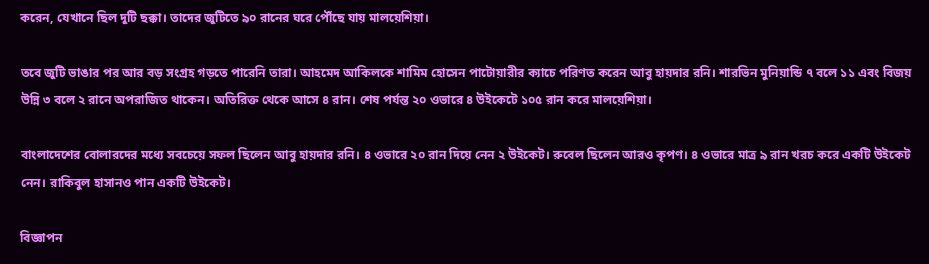করেন, যেখানে ছিল দুটি ছক্কা। তাদের জুটিতে ৯০ রানের ঘরে পৌঁছে যায় মালয়েশিয়া।

তবে জুটি ভাঙার পর আর বড় সংগ্রহ গড়তে পারেনি তারা। আহমেদ আকিলকে শামিম হোসেন পাটোয়ারীর ক্যাচে পরিণত করেন আবু হায়দার রনি। শারভিন মুনিয়ান্ডি ৭ বলে ১১ এবং বিজয় উন্নি ৩ বলে ২ রানে অপরাজিত থাকেন। অতিরিক্ত থেকে আসে ৪ রান। শেষ পর্যন্ত ২০ ওভারে ৪ উইকেটে ১০৫ রান করে মালয়েশিয়া।

বাংলাদেশের বোলারদের মধ্যে সবচেয়ে সফল ছিলেন আবু হায়দার রনি। ৪ ওভারে ২০ রান দিয়ে নেন ২ উইকেট। রুবেল ছিলেন আরও কৃপণ। ৪ ওভারে মাত্র ৯ রান খরচ করে একটি উইকেট নেন। রাকিবুল হাসানও পান একটি উইকেট।

বিজ্ঞাপন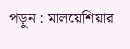পড়ুন : মালয়েশিয়ার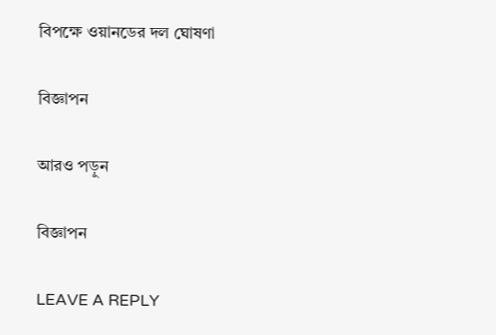বিপক্ষে ওয়ানডের দল ঘোষণা

বিজ্ঞাপন

আরও পড়ুন

বিজ্ঞাপন

LEAVE A REPLY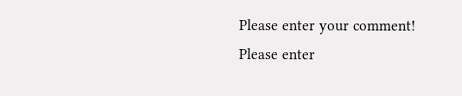Please enter your comment!
Please enter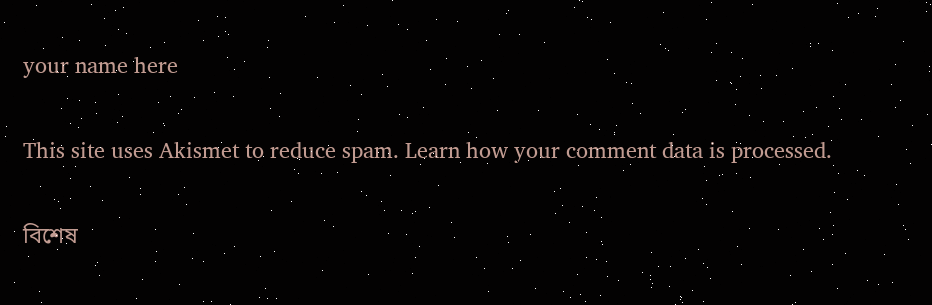your name here

This site uses Akismet to reduce spam. Learn how your comment data is processed.

বিশেষ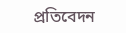প্রতিবেদন